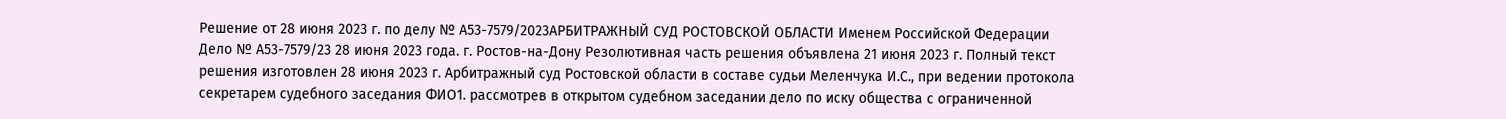Решение от 28 июня 2023 г. по делу № А53-7579/2023АРБИТРАЖНЫЙ СУД РОСТОВСКОЙ ОБЛАСТИ Именем Российской Федерации Дело № А53-7579/23 28 июня 2023 года. г. Ростов-на-Дону Резолютивная часть решения объявлена 21 июня 2023 г. Полный текст решения изготовлен 28 июня 2023 г. Арбитражный суд Ростовской области в составе судьи Меленчука И.С., при ведении протокола секретарем судебного заседания ФИО1. рассмотрев в открытом судебном заседании дело по иску общества с ограниченной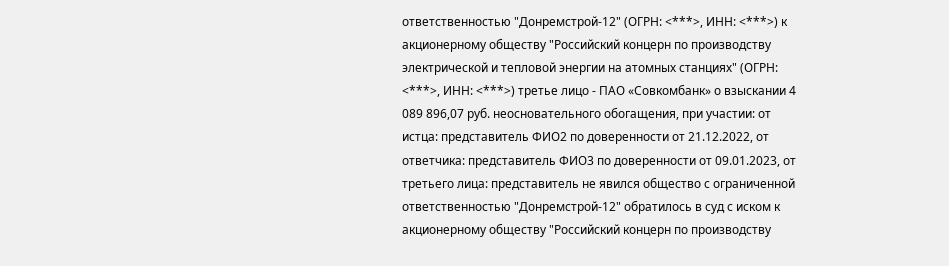ответственностью "Донремстрой-12" (ОГРН: <***>, ИНН: <***>) к акционерному обществу "Российский концерн по производству электрической и тепловой энергии на атомных станциях" (ОГРН: <***>, ИНН: <***>) третье лицо - ПАО «Совкомбанк» о взыскании 4 089 896,07 руб. неосновательного обогащения, при участии: от истца: представитель ФИО2 по доверенности от 21.12.2022, от ответчика: представитель ФИО3 по доверенности от 09.01.2023, от третьего лица: представитель не явился общество с ограниченной ответственностью "Донремстрой-12" обратилось в суд с иском к акционерному обществу "Российский концерн по производству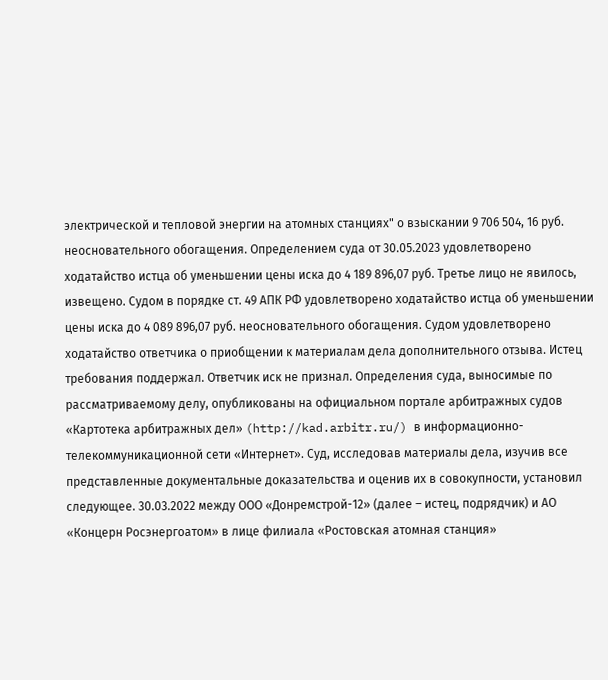электрической и тепловой энергии на атомных станциях" о взыскании 9 706 504, 16 руб. неосновательного обогащения. Определением суда от 30.05.2023 удовлетворено ходатайство истца об уменьшении цены иска до 4 189 896,07 руб. Третье лицо не явилось, извещено. Судом в порядке ст. 49 АПК РФ удовлетворено ходатайство истца об уменьшении цены иска до 4 089 896,07 руб. неосновательного обогащения. Судом удовлетворено ходатайство ответчика о приобщении к материалам дела дополнительного отзыва. Истец требования поддержал. Ответчик иск не признал. Определения суда, выносимые по рассматриваемому делу, опубликованы на официальном портале арбитражных судов «Картотека арбитражных дел» (http://kad.arbitr.ru/) в информационно-телекоммуникационной сети «Интернет». Суд, исследовав материалы дела, изучив все представленные документальные доказательства и оценив их в совокупности, установил следующее. 30.03.2022 между ООО «Донремстрой-12» (далее – истец, подрядчик) и АО «Концерн Росэнергоатом» в лице филиала «Ростовская атомная станция»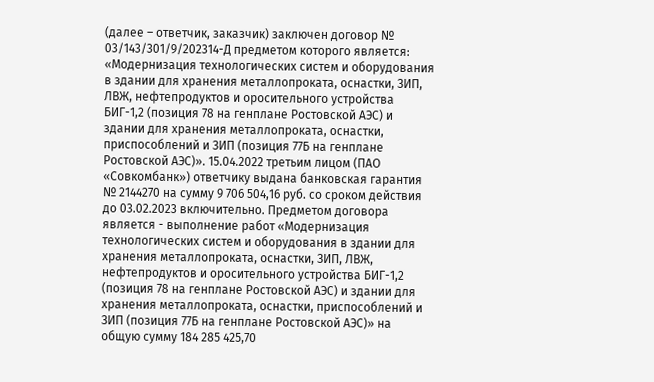(далее – ответчик, заказчик) заключен договор № 03/143/301/9/202314-Д предметом которого является: «Модернизация технологических систем и оборудования в здании для хранения металлопроката, оснастки, ЗИП, ЛВЖ, нефтепродуктов и оросительного устройства БИГ-1,2 (позиция 78 на генплане Ростовской АЭС) и здании для хранения металлопроката, оснастки, приспособлений и ЗИП (позиция 77Б на генплане Ростовской АЭС)». 15.04.2022 третьим лицом (ПАО «Совкомбанк») ответчику выдана банковская гарантия № 2144270 на сумму 9 706 504,16 руб. со сроком действия до 03.02.2023 включительно. Предметом договора является - выполнение работ «Модернизация технологических систем и оборудования в здании для хранения металлопроката, оснастки, ЗИП, ЛВЖ, нефтепродуктов и оросительного устройства БИГ-1,2 (позиция 78 на генплане Ростовской АЭС) и здании для хранения металлопроката, оснастки, приспособлений и ЗИП (позиция 77Б на генплане Ростовской АЭС)» на общую сумму 184 285 425,70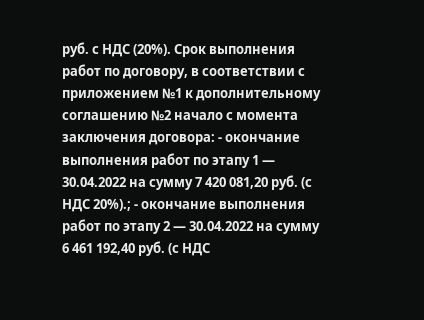руб. с НДС (20%). Срок выполнения работ по договору, в соответствии с приложением №1 к дополнительному соглашению №2 начало с момента заключения договора: - окончание выполнения работ по этапу 1 — 30.04.2022 на сумму 7 420 081,20 руб. (с НДС 20%).; - окончание выполнения работ по этапу 2 — 30.04.2022 на сумму 6 461 192,40 руб. (с НДС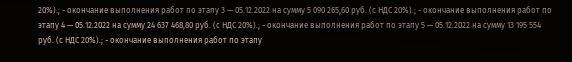20%).; - окончание выполнения работ по этапу 3 — 05.12.2022 на сумму 5 090 265,60 руб. (с НДС 20%).; - окончание выполнения работ по этапу 4 — 05.12.2022 на сумму 24 637 468,80 руб. (с НДС 20%).; - окончание выполнения работ по этапу 5 — 05.12.2022 на сумму 13 195 554 руб. (с НДС 20%).; - окончание выполнения работ по этапу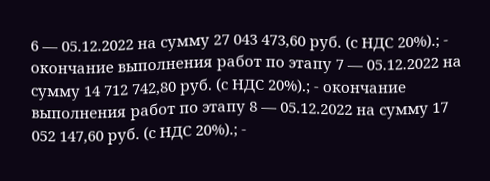6 — 05.12.2022 на сумму 27 043 473,60 руб. (с НДС 20%).; - окончание выполнения работ по этапу 7 — 05.12.2022 на сумму 14 712 742,80 руб. (с НДС 20%).; - окончание выполнения работ по этапу 8 — 05.12.2022 на сумму 17 052 147,60 руб. (с НДС 20%).; -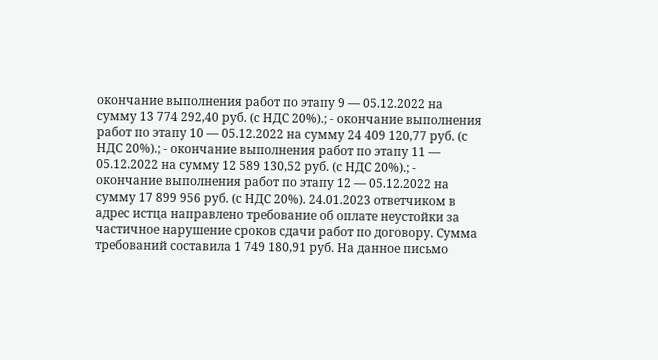окончание выполнения работ по этапу 9 — 05.12.2022 на сумму 13 774 292,40 руб. (с НДС 20%).; - окончание выполнения работ по этапу 10 — 05.12.2022 на сумму 24 409 120,77 руб. (с НДС 20%).; - окончание выполнения работ по этапу 11 — 05.12.2022 на сумму 12 589 130,52 руб. (с НДС 20%).; - окончание выполнения работ по этапу 12 — 05.12.2022 на сумму 17 899 956 руб. (с НДС 20%). 24.01.2023 ответчиком в адрес истца направлено требование об оплате неустойки за частичное нарушение сроков сдачи работ по договору. Сумма требований составила 1 749 180,91 руб. На данное письмо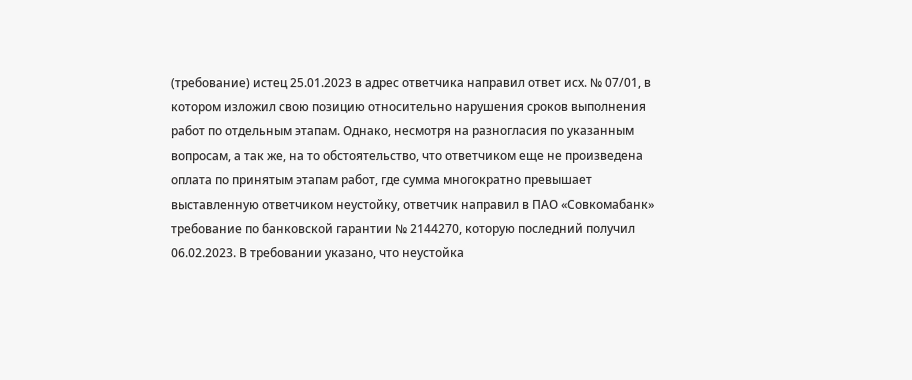(требование) истец 25.01.2023 в адрес ответчика направил ответ исх. № 07/01, в котором изложил свою позицию относительно нарушения сроков выполнения работ по отдельным этапам. Однако, несмотря на разногласия по указанным вопросам, а так же, на то обстоятельство, что ответчиком еще не произведена оплата по принятым этапам работ, где сумма многократно превышает выставленную ответчиком неустойку, ответчик направил в ПАО «Совкомабанк» требование по банковской гарантии № 2144270, которую последний получил 06.02.2023. В требовании указано, что неустойка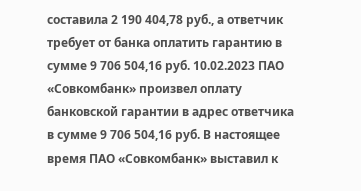составила 2 190 404,78 руб., а ответчик требует от банка оплатить гарантию в сумме 9 706 504,16 руб. 10.02.2023 ПАО «Совкомбанк» произвел оплату банковской гарантии в адрес ответчика в сумме 9 706 504,16 руб. В настоящее время ПАО «Совкомбанк» выставил к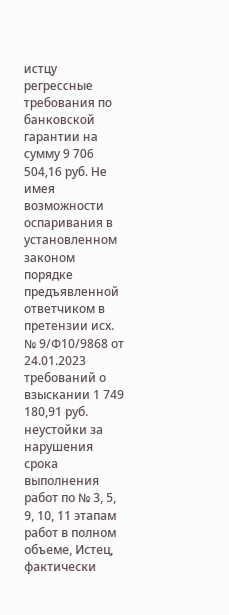истцу регрессные требования по банковской гарантии на сумму 9 706 504,16 руб. Не имея возможности оспаривания в установленном законом порядке предъявленной ответчиком в претензии исх. № 9/Ф10/9868 от 24.01.2023 требований о взыскании 1 749 180,91 руб. неустойки за нарушения срока выполнения работ по № 3, 5, 9, 10, 11 этапам работ в полном объеме, Истец, фактически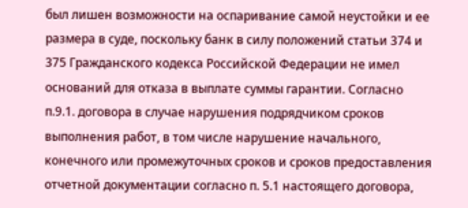был лишен возможности на оспаривание самой неустойки и ее размера в суде, поскольку банк в силу положений статьи 374 и 375 Гражданского кодекса Российской Федерации не имел оснований для отказа в выплате суммы гарантии. Согласно п.9.1. договора в случае нарушения подрядчиком сроков выполнения работ, в том числе нарушение начального, конечного или промежуточных сроков и сроков предоставления отчетной документации согласно п. 5.1 настоящего договора,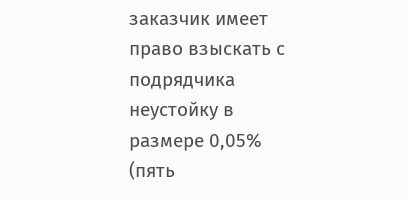заказчик имеет право взыскать с подрядчика неустойку в размере 0,05% (пять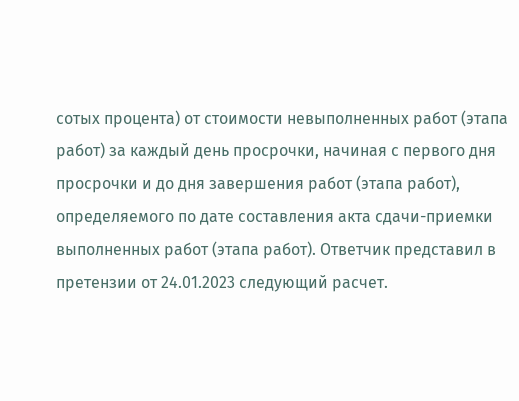сотых процента) от стоимости невыполненных работ (этапа работ) за каждый день просрочки, начиная с первого дня просрочки и до дня завершения работ (этапа работ), определяемого по дате составления акта сдачи-приемки выполненных работ (этапа работ). Ответчик представил в претензии от 24.01.2023 следующий расчет.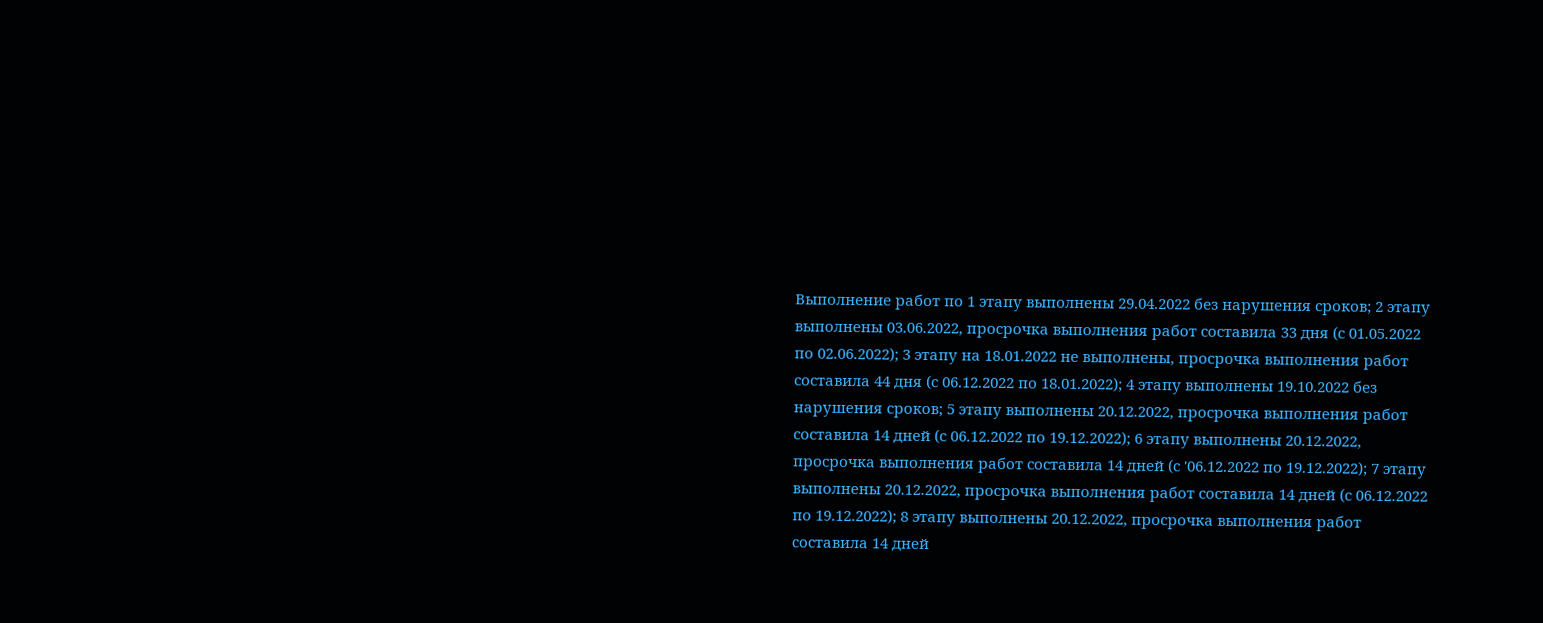Выполнение работ по 1 этапу выполнены 29.04.2022 без нарушения сроков; 2 этапу выполнены 03.06.2022, просрочка выполнения работ составила 33 дня (с 01.05.2022 по 02.06.2022); 3 этапу на 18.01.2022 не выполнены, просрочка выполнения работ составила 44 дня (с 06.12.2022 по 18.01.2022); 4 этапу выполнены 19.10.2022 без нарушения сроков; 5 этапу выполнены 20.12.2022, просрочка выполнения работ составила 14 дней (с 06.12.2022 по 19.12.2022); 6 этапу выполнены 20.12.2022, просрочка выполнения работ составила 14 дней (с '06.12.2022 по 19.12.2022); 7 этапу выполнены 20.12.2022, просрочка выполнения работ составила 14 дней (с 06.12.2022 по 19.12.2022); 8 этапу выполнены 20.12.2022, просрочка выполнения работ составила 14 дней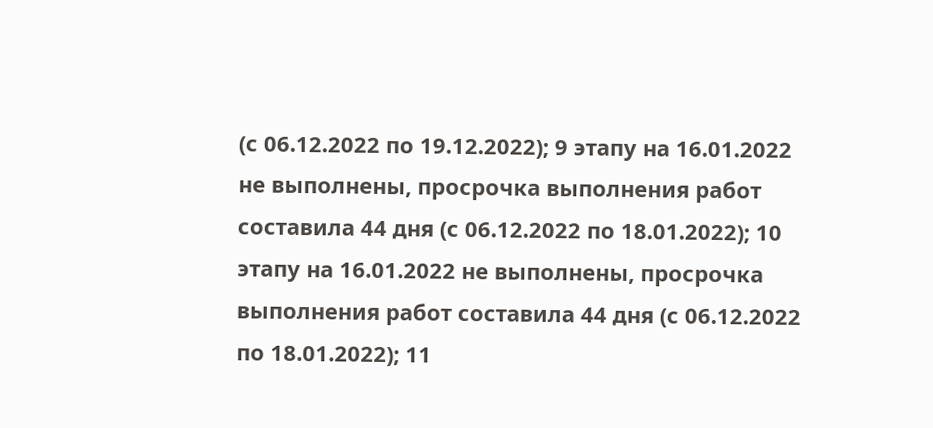(с 06.12.2022 по 19.12.2022); 9 этапу на 16.01.2022 не выполнены, просрочка выполнения работ составила 44 дня (с 06.12.2022 по 18.01.2022); 10 этапу на 16.01.2022 не выполнены, просрочка выполнения работ составила 44 дня (с 06.12.2022 по 18.01.2022); 11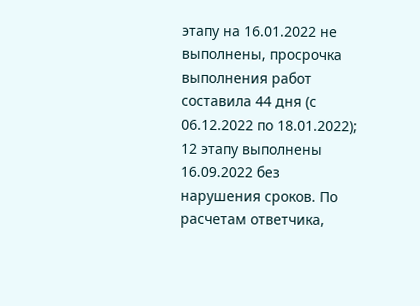этапу на 16.01.2022 не выполнены, просрочка выполнения работ составила 44 дня (с 06.12.2022 по 18.01.2022); 12 этапу выполнены 16.09.2022 без нарушения сроков. По расчетам ответчика,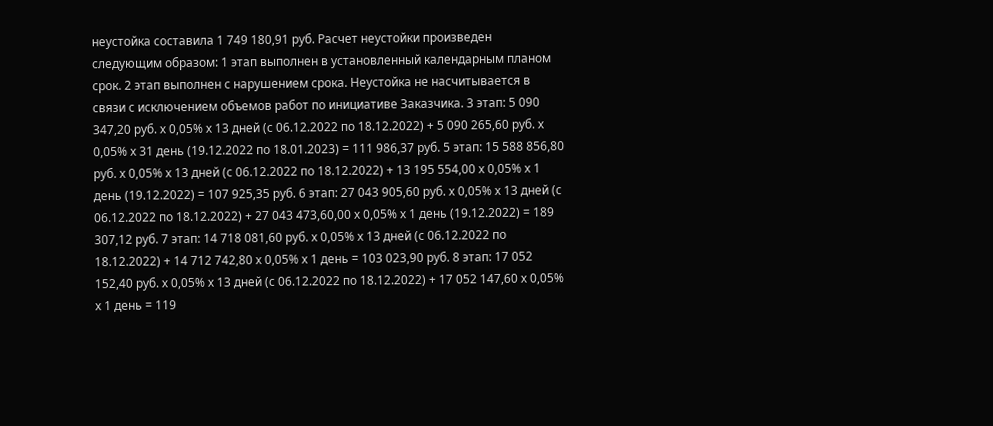неустойка составила 1 749 180,91 руб. Расчет неустойки произведен следующим образом: 1 этап выполнен в установленный календарным планом срок. 2 этап выполнен с нарушением срока. Неустойка не насчитывается в связи с исключением объемов работ по инициативе Заказчика. 3 этап: 5 090 347,20 руб. х 0,05% х 13 дней (с 06.12.2022 по 18.12.2022) + 5 090 265,60 руб. х 0,05% х 31 день (19.12.2022 по 18.01.2023) = 111 986,37 руб. 5 этап: 15 588 856,80 руб. х 0,05% х 13 дней (с 06.12.2022 по 18.12.2022) + 13 195 554,00 х 0,05% х 1 день (19.12.2022) = 107 925,35 руб. 6 этап: 27 043 905,60 руб. х 0,05% х 13 дней (с 06.12.2022 по 18.12.2022) + 27 043 473,60,00 х 0,05% х 1 день (19.12.2022) = 189 307,12 руб. 7 этап: 14 718 081,60 руб. х 0,05% х 13 дней (с 06.12.2022 по 18.12.2022) + 14 712 742,80 х 0,05% х 1 день = 103 023,90 руб. 8 этап: 17 052 152,40 руб. х 0,05% х 13 дней (с 06.12.2022 по 18.12.2022) + 17 052 147,60 х 0,05% х 1 день = 119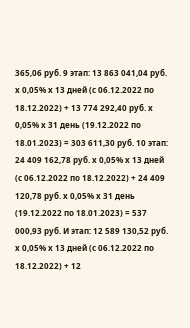365,06 руб. 9 этап: 13 863 041,04 руб. х 0,05% х 13 дней (с 06.12.2022 по 18.12.2022) + 13 774 292,40 руб. х 0,05% х 31 день (19.12.2022 по 18.01.2023) = 303 611,30 руб. 10 этап: 24 409 162,78 руб. х 0,05% х 13 дней (с 06.12.2022 по 18.12.2022) + 24 409 120,78 руб. х 0,05% х 31 день (19.12.2022 по 18.01.2023) = 537 000,93 руб. И этап: 12 589 130,52 руб. х 0,05% х 13 дней (с 06.12.2022 по 18.12.2022) + 12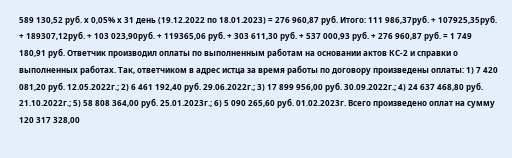589 130,52 руб. х 0,05% х 31 день (19.12.2022 по 18.01.2023) = 276 960,87 руб. Итого: 111 986,37руб. + 107925,35руб. + 189307,12руб. + 103 023,90руб. + 119365,06 руб. + 303 611,30 руб. + 537 000,93 руб. + 276 960,87 руб. = 1 749 180,91 руб. Ответчик производил оплаты по выполненным работам на основании актов КС-2 и справки о выполненных работах. Так, ответчиком в адрес истца за время работы по договору произведены оплаты: 1) 7 420 081,20 руб. 12.05.2022г.; 2) 6 461 192,40 руб. 29.06.2022г.; 3) 17 899 956,00 руб. 30.09.2022г.; 4) 24 637 468,80 руб. 21.10.2022г.; 5) 58 808 364,00 руб. 25.01.2023г.; 6) 5 090 265,60 руб. 01.02.2023г. Всего произведено оплат на сумму 120 317 328,00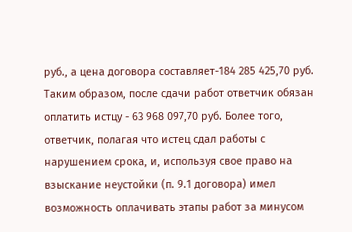руб., а цена договора составляет-184 285 425,70 руб. Таким образом, после сдачи работ ответчик обязан оплатить истцу - 63 968 097,70 руб. Более того, ответчик, полагая что истец сдал работы с нарушением срока, и, используя свое право на взыскание неустойки (п. 9.1 договора) имел возможность оплачивать этапы работ за минусом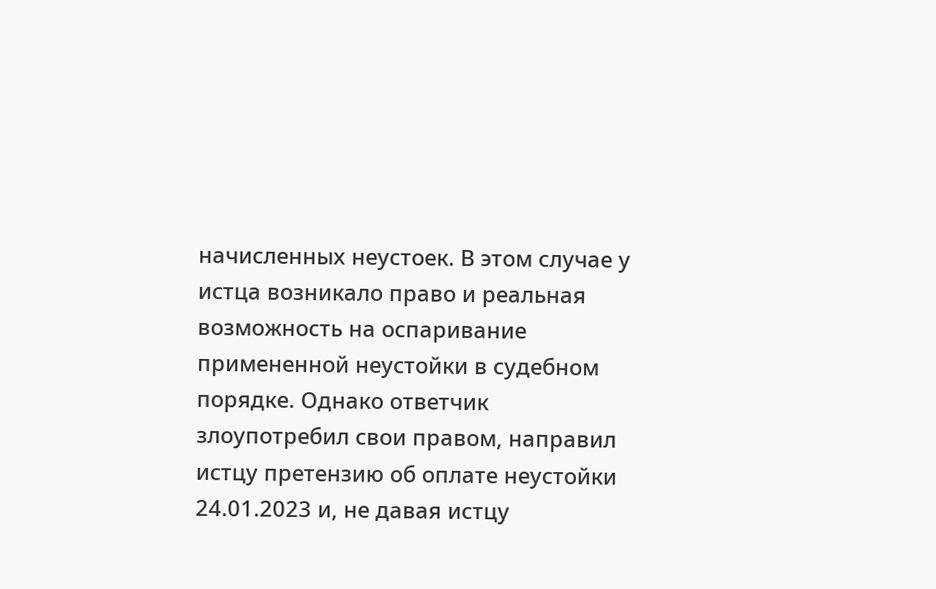начисленных неустоек. В этом случае у истца возникало право и реальная возможность на оспаривание примененной неустойки в судебном порядке. Однако ответчик злоупотребил свои правом, направил истцу претензию об оплате неустойки 24.01.2023 и, не давая истцу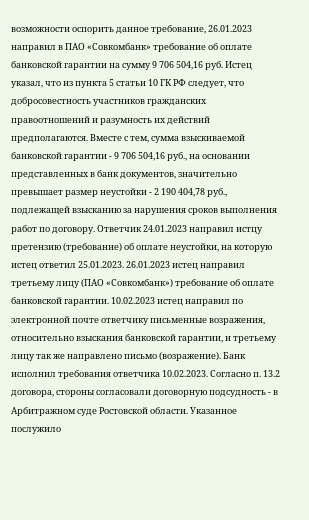возможности оспорить данное требование, 26.01.2023 направил в ПАО «Совкомбанк» требование об оплате банковской гарантии на сумму 9 706 504,16 руб. Истец указал, что из пункта 5 статьи 10 ГК РФ следует, что добросовестность участников гражданских правоотношений и разумность их действий предполагаются. Вместе с тем, сумма взыскиваемой банковской гарантии - 9 706 504,16 руб., на основании представленных в банк документов, значительно превышает размер неустойки - 2 190 404,78 руб., подлежащей взысканию за нарушения сроков выполнения работ по договору. Ответчик 24.01.2023 направил истцу претензию (требование) об оплате неустойки, на которую истец ответил 25.01.2023. 26.01.2023 истец направил третьему лицу (ПАО «Совкомбанк») требование об оплате банковской гарантии. 10.02.2023 истец направил по электронной почте ответчику письменные возражения, относительно взыскания банковской гарантии, и третьему лицу так же направлено письмо (возражение). Банк исполнил требования ответчика 10.02.2023. Согласно п. 13.2 договора, стороны согласовали договорную подсудность - в Арбитражном суде Ростовской области. Указанное послужило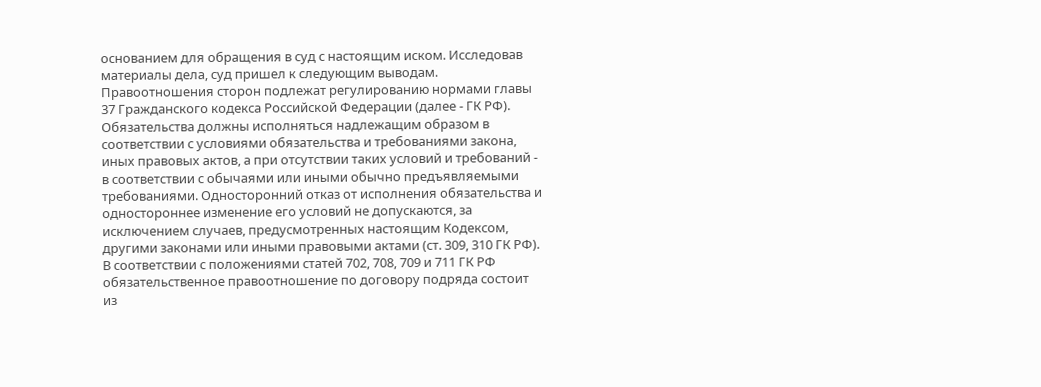основанием для обращения в суд с настоящим иском. Исследовав материалы дела, суд пришел к следующим выводам. Правоотношения сторон подлежат регулированию нормами главы 37 Гражданского кодекса Российской Федерации (далее - ГК РФ). Обязательства должны исполняться надлежащим образом в соответствии с условиями обязательства и требованиями закона, иных правовых актов, а при отсутствии таких условий и требований - в соответствии с обычаями или иными обычно предъявляемыми требованиями. Односторонний отказ от исполнения обязательства и одностороннее изменение его условий не допускаются, за исключением случаев, предусмотренных настоящим Кодексом, другими законами или иными правовыми актами (ст. 309, 310 ГК РФ). В соответствии с положениями статей 702, 708, 709 и 711 ГК РФ обязательственное правоотношение по договору подряда состоит из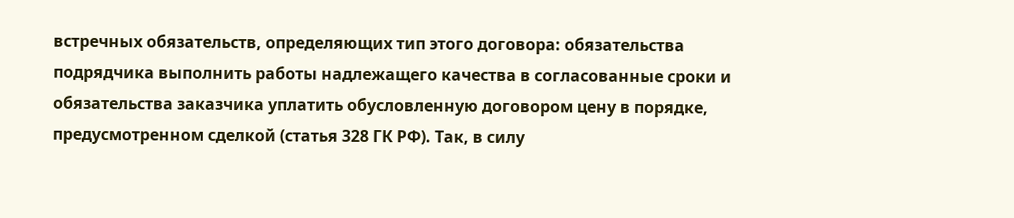встречных обязательств, определяющих тип этого договора: обязательства подрядчика выполнить работы надлежащего качества в согласованные сроки и обязательства заказчика уплатить обусловленную договором цену в порядке, предусмотренном сделкой (статья 328 ГК РФ). Так, в силу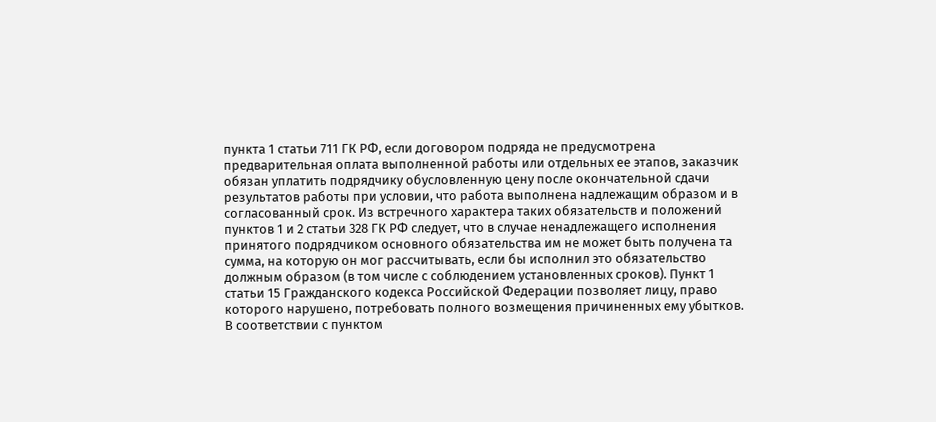пункта 1 статьи 711 ГК РФ, если договором подряда не предусмотрена предварительная оплата выполненной работы или отдельных ее этапов, заказчик обязан уплатить подрядчику обусловленную цену после окончательной сдачи результатов работы при условии, что работа выполнена надлежащим образом и в согласованный срок. Из встречного характера таких обязательств и положений пунктов 1 и 2 статьи 328 ГК РФ следует, что в случае ненадлежащего исполнения принятого подрядчиком основного обязательства им не может быть получена та сумма, на которую он мог рассчитывать, если бы исполнил это обязательство должным образом (в том числе с соблюдением установленных сроков). Пункт 1 статьи 15 Гражданского кодекса Российской Федерации позволяет лицу, право которого нарушено, потребовать полного возмещения причиненных ему убытков. В соответствии с пунктом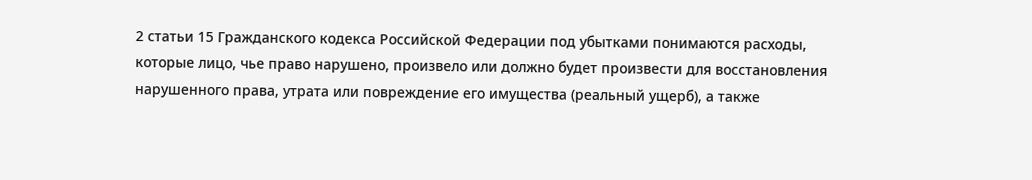2 статьи 15 Гражданского кодекса Российской Федерации под убытками понимаются расходы, которые лицо, чье право нарушено, произвело или должно будет произвести для восстановления нарушенного права, утрата или повреждение его имущества (реальный ущерб), а также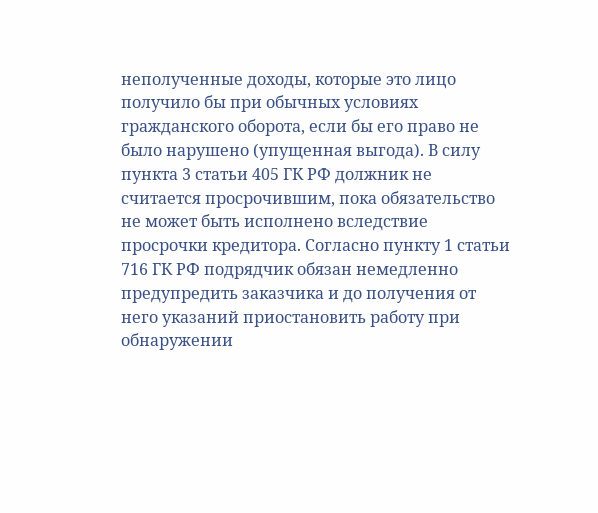неполученные доходы, которые это лицо получило бы при обычных условиях гражданского оборота, если бы его право не было нарушено (упущенная выгода). В силу пункта 3 статьи 405 ГК РФ должник не считается просрочившим, пока обязательство не может быть исполнено вследствие просрочки кредитора. Согласно пункту 1 статьи 716 ГК РФ подрядчик обязан немедленно предупредить заказчика и до получения от него указаний приостановить работу при обнаружении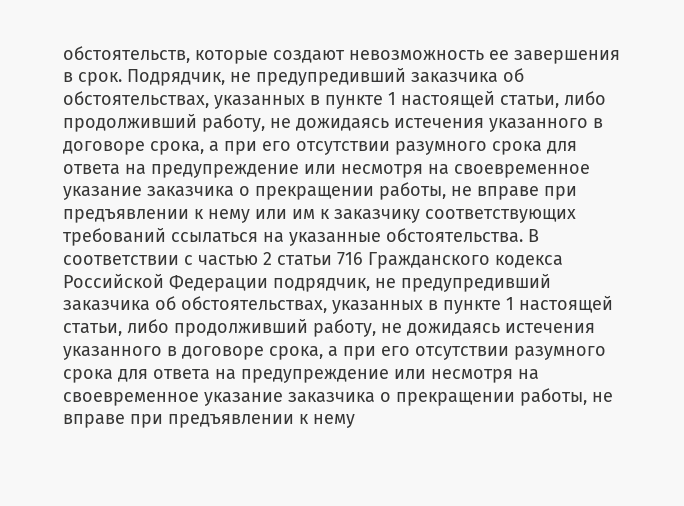обстоятельств, которые создают невозможность ее завершения в срок. Подрядчик, не предупредивший заказчика об обстоятельствах, указанных в пункте 1 настоящей статьи, либо продолживший работу, не дожидаясь истечения указанного в договоре срока, а при его отсутствии разумного срока для ответа на предупреждение или несмотря на своевременное указание заказчика о прекращении работы, не вправе при предъявлении к нему или им к заказчику соответствующих требований ссылаться на указанные обстоятельства. В соответствии с частью 2 статьи 716 Гражданского кодекса Российской Федерации подрядчик, не предупредивший заказчика об обстоятельствах, указанных в пункте 1 настоящей статьи, либо продолживший работу, не дожидаясь истечения указанного в договоре срока, а при его отсутствии разумного срока для ответа на предупреждение или несмотря на своевременное указание заказчика о прекращении работы, не вправе при предъявлении к нему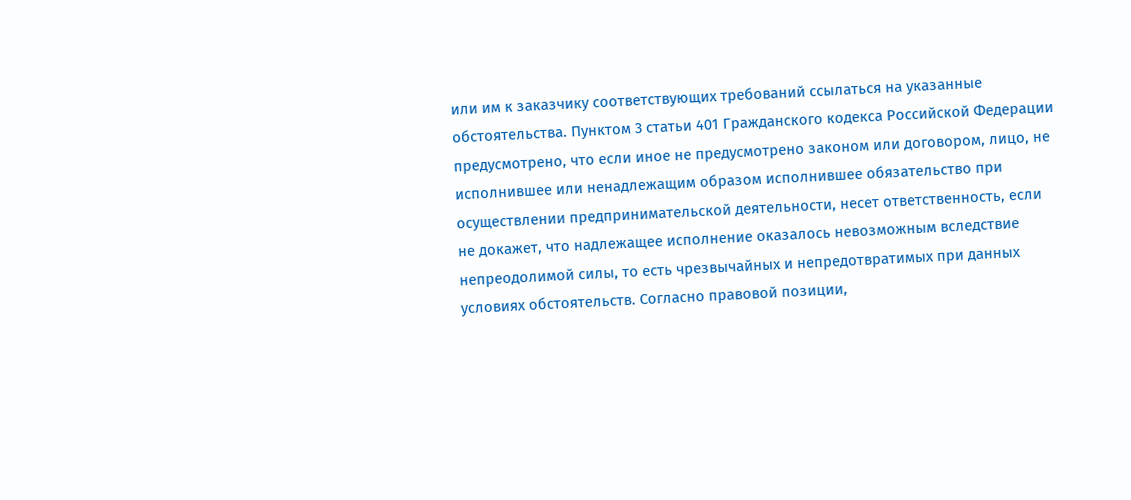или им к заказчику соответствующих требований ссылаться на указанные обстоятельства. Пунктом 3 статьи 401 Гражданского кодекса Российской Федерации предусмотрено, что если иное не предусмотрено законом или договором, лицо, не исполнившее или ненадлежащим образом исполнившее обязательство при осуществлении предпринимательской деятельности, несет ответственность, если не докажет, что надлежащее исполнение оказалось невозможным вследствие непреодолимой силы, то есть чрезвычайных и непредотвратимых при данных условиях обстоятельств. Согласно правовой позиции,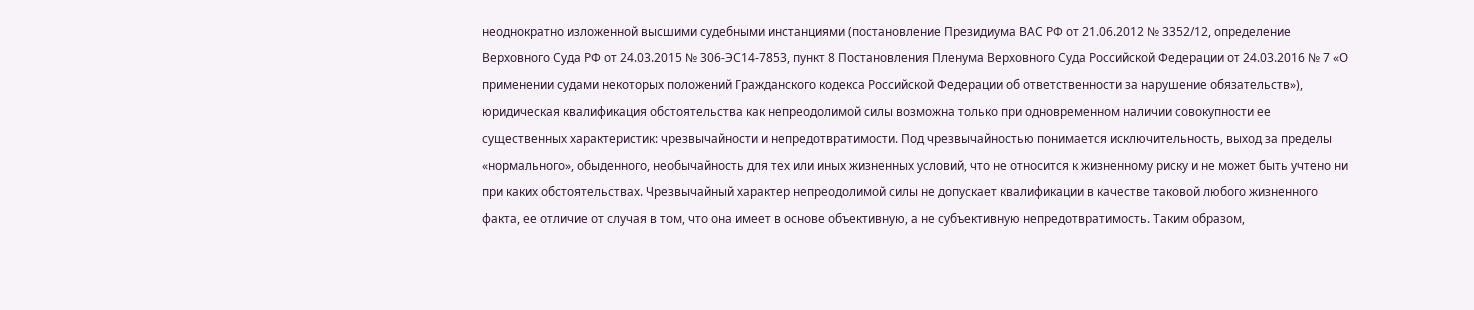неоднократно изложенной высшими судебными инстанциями (постановление Президиума ВАС РФ от 21.06.2012 № 3352/12, определение Верховного Суда РФ от 24.03.2015 № 306-ЭС14-7853, пункт 8 Постановления Пленума Верховного Суда Российской Федерации от 24.03.2016 № 7 «О применении судами некоторых положений Гражданского кодекса Российской Федерации об ответственности за нарушение обязательств»), юридическая квалификация обстоятельства как непреодолимой силы возможна только при одновременном наличии совокупности ее существенных характеристик: чрезвычайности и непредотвратимости. Под чрезвычайностью понимается исключительность, выход за пределы «нормального», обыденного, необычайность для тех или иных жизненных условий, что не относится к жизненному риску и не может быть учтено ни при каких обстоятельствах. Чрезвычайный характер непреодолимой силы не допускает квалификации в качестве таковой любого жизненного факта, ее отличие от случая в том, что она имеет в основе объективную, а не субъективную непредотвратимость. Таким образом,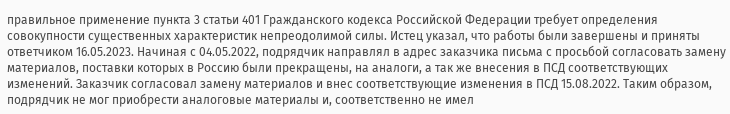правильное применение пункта 3 статьи 401 Гражданского кодекса Российской Федерации требует определения совокупности существенных характеристик непреодолимой силы. Истец указал, что работы были завершены и приняты ответчиком 16.05.2023. Начиная с 04.05.2022, подрядчик направлял в адрес заказчика письма с просьбой согласовать замену материалов, поставки которых в Россию были прекращены, на аналоги, а так же внесения в ПСД соответствующих изменений. Заказчик согласовал замену материалов и внес соответствующие изменения в ПСД 15.08.2022. Таким образом, подрядчик не мог приобрести аналоговые материалы и, соответственно не имел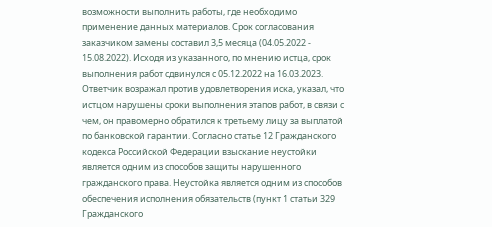возможности выполнить работы, где необходимо применение данных материалов. Срок согласования заказчиком замены составил 3,5 месяца (04.05.2022 - 15.08.2022). Исходя из указанного, по мнению истца, срок выполнения работ сдвинулся с 05.12.2022 на 16.03.2023. Ответчик возражал против удовлетворения иска, указал, что истцом нарушены сроки выполнения этапов работ, в связи с чем, он правомерно обратился к третьему лицу за выплатой по банковской гарантии. Согласно статье 12 Гражданского кодекса Российской Федерации взыскание неустойки является одним из способов защиты нарушенного гражданского права. Неустойка является одним из способов обеспечения исполнения обязательств (пункт 1 статьи 329 Гражданского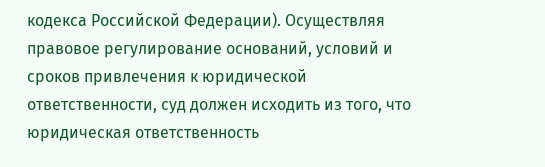кодекса Российской Федерации). Осуществляя правовое регулирование оснований, условий и сроков привлечения к юридической ответственности, суд должен исходить из того, что юридическая ответственность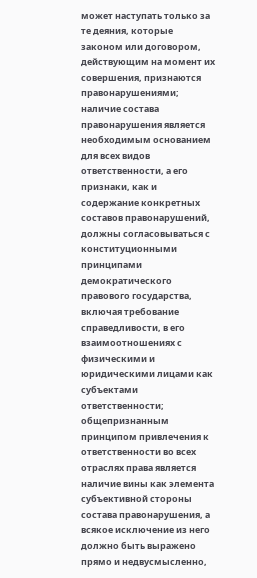может наступать только за те деяния, которые законом или договором, действующим на момент их совершения, признаются правонарушениями; наличие состава правонарушения является необходимым основанием для всех видов ответственности, а его признаки, как и содержание конкретных составов правонарушений, должны согласовываться с конституционными принципами демократического правового государства, включая требование справедливости, в его взаимоотношениях с физическими и юридическими лицами как субъектами ответственности; общепризнанным принципом привлечения к ответственности во всех отраслях права является наличие вины как элемента субъективной стороны состава правонарушения, а всякое исключение из него должно быть выражено прямо и недвусмысленно,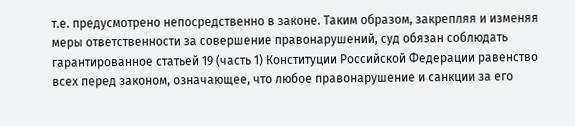т.е. предусмотрено непосредственно в законе. Таким образом, закрепляя и изменяя меры ответственности за совершение правонарушений, суд обязан соблюдать гарантированное статьей 19 (часть 1) Конституции Российской Федерации равенство всех перед законом, означающее, что любое правонарушение и санкции за его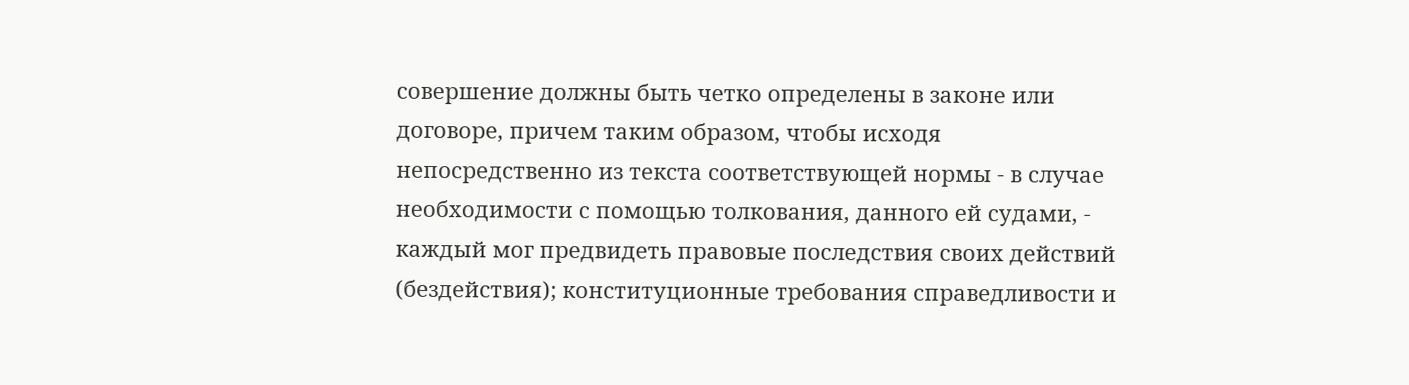совершение должны быть четко определены в законе или договоре, причем таким образом, чтобы исходя непосредственно из текста соответствующей нормы - в случае необходимости с помощью толкования, данного ей судами, - каждый мог предвидеть правовые последствия своих действий (бездействия); конституционные требования справедливости и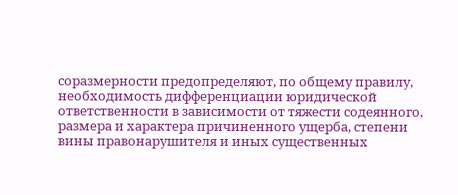соразмерности предопределяют, по общему правилу, необходимость дифференциации юридической ответственности в зависимости от тяжести содеянного, размера и характера причиненного ущерба, степени вины правонарушителя и иных существенных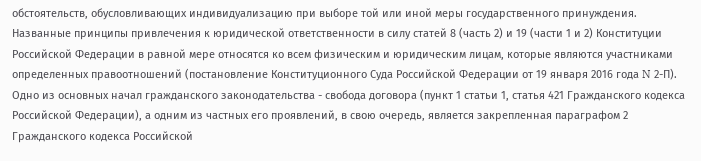обстоятельств, обусловливающих индивидуализацию при выборе той или иной меры государственного принуждения. Названные принципы привлечения к юридической ответственности в силу статей 8 (часть 2) и 19 (части 1 и 2) Конституции Российской Федерации в равной мере относятся ко всем физическим и юридическим лицам, которые являются участниками определенных правоотношений (постановление Конституционного Суда Российской Федерации от 19 января 2016 года N 2-П). Одно из основных начал гражданского законодательства - свобода договора (пункт 1 статьи 1, статья 421 Гражданского кодекса Российской Федерации), а одним из частных его проявлений, в свою очередь, является закрепленная параграфом 2 Гражданского кодекса Российской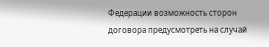Федерации возможность сторон договора предусмотреть на случай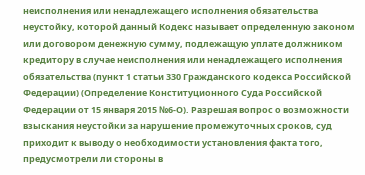неисполнения или ненадлежащего исполнения обязательства неустойку, которой данный Кодекс называет определенную законом или договором денежную сумму, подлежащую уплате должником кредитору в случае неисполнения или ненадлежащего исполнения обязательства (пункт 1 статьи 330 Гражданского кодекса Российской Федерации) (Определение Конституционного Суда Российской Федерации от 15 января 2015 №6-О). Разрешая вопрос о возможности взыскания неустойки за нарушение промежуточных сроков, суд приходит к выводу о необходимости установления факта того, предусмотрели ли стороны в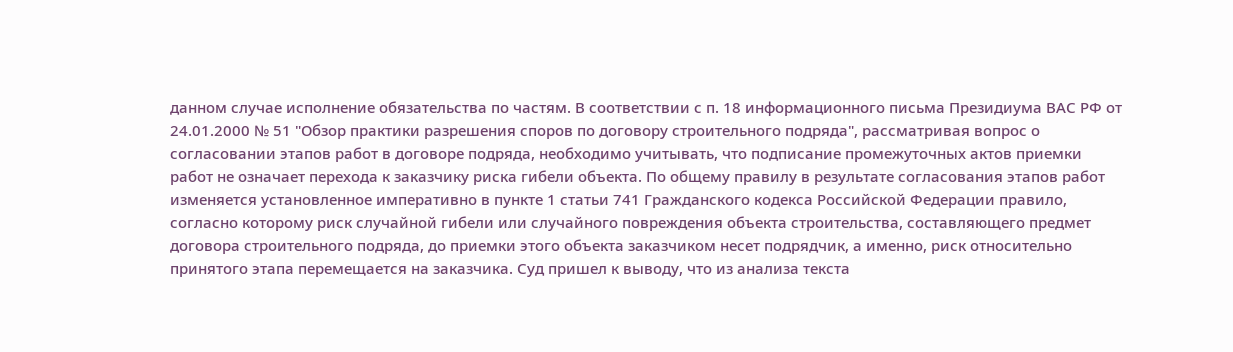данном случае исполнение обязательства по частям. В соответствии с п. 18 информационного письма Президиума ВАС РФ от 24.01.2000 № 51 "Обзор практики разрешения споров по договору строительного подряда", рассматривая вопрос о согласовании этапов работ в договоре подряда, необходимо учитывать, что подписание промежуточных актов приемки работ не означает перехода к заказчику риска гибели объекта. По общему правилу в результате согласования этапов работ изменяется установленное императивно в пункте 1 статьи 741 Гражданского кодекса Российской Федерации правило, согласно которому риск случайной гибели или случайного повреждения объекта строительства, составляющего предмет договора строительного подряда, до приемки этого объекта заказчиком несет подрядчик, а именно, риск относительно принятого этапа перемещается на заказчика. Суд пришел к выводу, что из анализа текста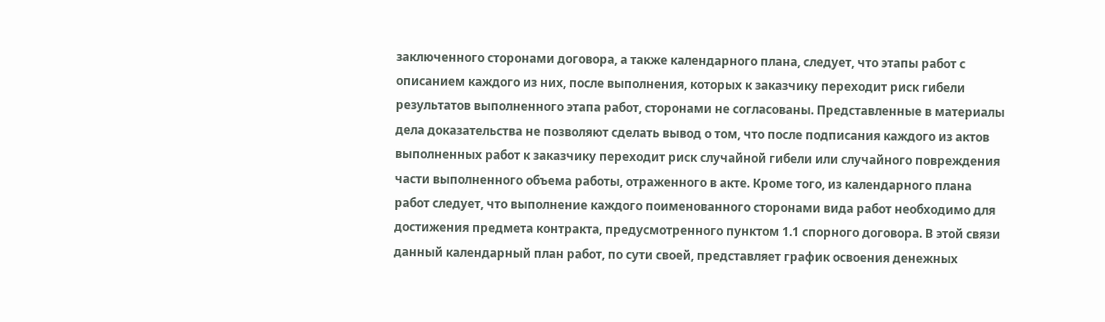заключенного сторонами договора, а также календарного плана, следует, что этапы работ с описанием каждого из них, после выполнения, которых к заказчику переходит риск гибели результатов выполненного этапа работ, сторонами не согласованы. Представленные в материалы дела доказательства не позволяют сделать вывод о том, что после подписания каждого из актов выполненных работ к заказчику переходит риск случайной гибели или случайного повреждения части выполненного объема работы, отраженного в акте. Кроме того, из календарного плана работ следует, что выполнение каждого поименованного сторонами вида работ необходимо для достижения предмета контракта, предусмотренного пунктом 1.1 спорного договора. В этой связи данный календарный план работ, по сути своей, представляет график освоения денежных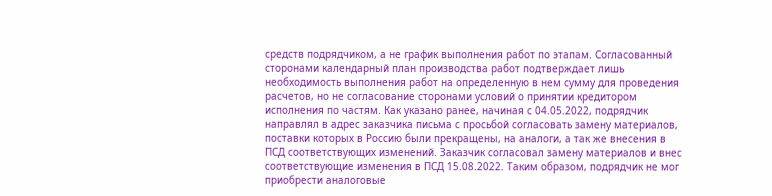средств подрядчиком, а не график выполнения работ по этапам. Согласованный сторонами календарный план производства работ подтверждает лишь необходимость выполнения работ на определенную в нем сумму для проведения расчетов, но не согласование сторонами условий о принятии кредитором исполнения по частям. Как указано ранее, начиная с 04.05.2022, подрядчик направлял в адрес заказчика письма с просьбой согласовать замену материалов, поставки которых в Россию были прекращены, на аналоги, а так же внесения в ПСД соответствующих изменений. Заказчик согласовал замену материалов и внес соответствующие изменения в ПСД 15.08.2022. Таким образом, подрядчик не мог приобрести аналоговые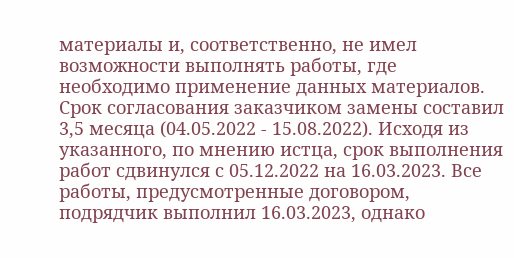материалы и, соответственно, не имел возможности выполнять работы, где необходимо применение данных материалов. Срок согласования заказчиком замены составил 3,5 месяца (04.05.2022 - 15.08.2022). Исходя из указанного, по мнению истца, срок выполнения работ сдвинулся с 05.12.2022 на 16.03.2023. Все работы, предусмотренные договором, подрядчик выполнил 16.03.2023, однако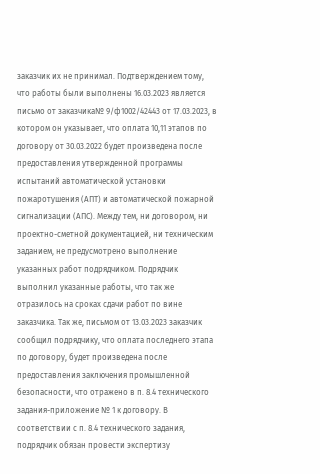заказчик их не принимал. Подтверждением тому, что работы были выполнены 16.03.2023 является письмо от заказчика№ 9/ф1002/42443 от 17.03.2023, в котором он указывает, что оплата 10,11 этапов по договору от 30.03.2022 будет произведена после предоставления утвержденной программы испытаний автоматической установки пожаротушения (АПТ) и автоматической пожарной сигнализации (АПС). Между тем, ни договором, ни проектно-сметной документацией, ни техническим заданием, не предусмотрено выполнение указанных работ подрядчиком. Подрядчик выполнил указанные работы, что так же отразилось на сроках сдачи работ по вине заказчика. Так же, письмом от 13.03.2023 заказчик сообщил подрядчику, что оплата последнего этапа по договору, будет произведена после предоставления заключения промышленной безопасности, что отражено в п. 8.4 технического задания-приложение № 1 к договору. В соответствии с п. 8.4 технического задания, подрядчик обязан провести экспертизу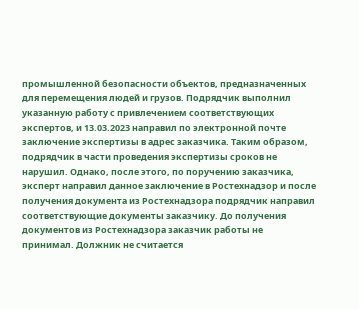промышленной безопасности объектов, предназначенных для перемещения людей и грузов. Подрядчик выполнил указанную работу с привлечением соответствующих экспертов, и 13.03.2023 направил по электронной почте заключение экспертизы в адрес заказчика. Таким образом, подрядчик в части проведения экспертизы сроков не нарушил. Однако, после этого, по поручению заказчика, эксперт направил данное заключение в Ростехнадзор и после получения документа из Ростехнадзора подрядчик направил соответствующие документы заказчику. До получения документов из Ростехнадзора заказчик работы не принимал. Должник не считается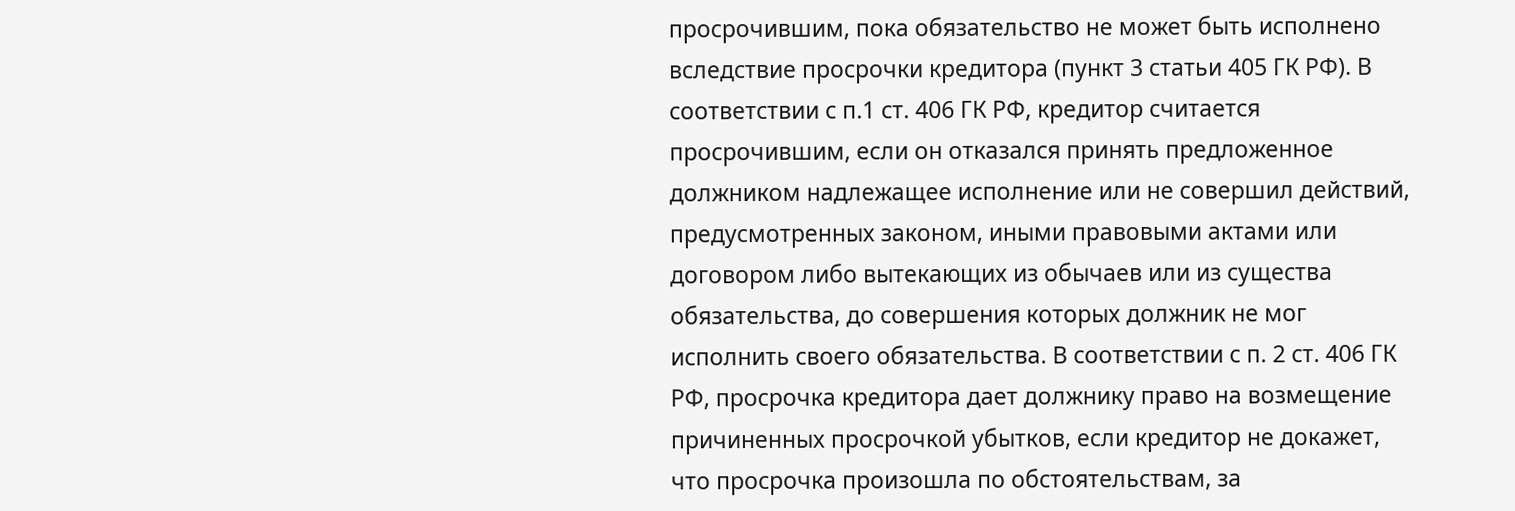просрочившим, пока обязательство не может быть исполнено вследствие просрочки кредитора (пункт 3 статьи 405 ГК РФ). В соответствии с п.1 ст. 406 ГК РФ, кредитор считается просрочившим, если он отказался принять предложенное должником надлежащее исполнение или не совершил действий, предусмотренных законом, иными правовыми актами или договором либо вытекающих из обычаев или из существа обязательства, до совершения которых должник не мог исполнить своего обязательства. В соответствии с п. 2 ст. 406 ГК РФ, просрочка кредитора дает должнику право на возмещение причиненных просрочкой убытков, если кредитор не докажет, что просрочка произошла по обстоятельствам, за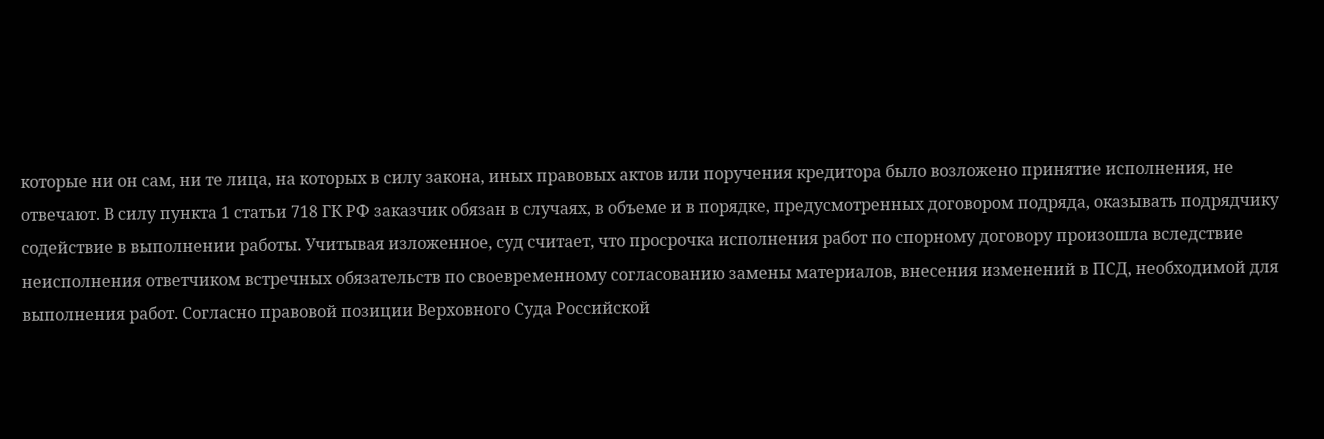которые ни он сам, ни те лица, на которых в силу закона, иных правовых актов или поручения кредитора было возложено принятие исполнения, не отвечают. В силу пункта 1 статьи 718 ГК РФ заказчик обязан в случаях, в объеме и в порядке, предусмотренных договором подряда, оказывать подрядчику содействие в выполнении работы. Учитывая изложенное, суд считает, что просрочка исполнения работ по спорному договору произошла вследствие неисполнения ответчиком встречных обязательств по своевременному согласованию замены материалов, внесения изменений в ПСД, необходимой для выполнения работ. Согласно правовой позиции Верховного Суда Российской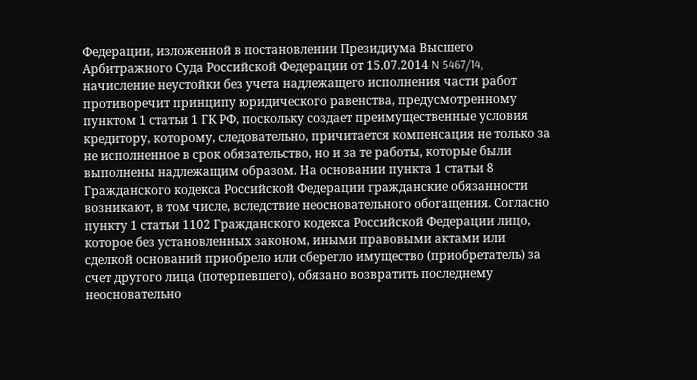Федерации, изложенной в постановлении Президиума Высшего Арбитражного Суда Российской Федерации от 15.07.2014 N 5467/14, начисление неустойки без учета надлежащего исполнения части работ противоречит принципу юридического равенства, предусмотренному пунктом 1 статьи 1 ГК РФ, поскольку создает преимущественные условия кредитору, которому, следовательно, причитается компенсация не только за не исполненное в срок обязательство, но и за те работы, которые были выполнены надлежащим образом. На основании пункта 1 статьи 8 Гражданского кодекса Российской Федерации гражданские обязанности возникают, в том числе, вследствие неосновательного обогащения. Согласно пункту 1 статьи 1102 Гражданского кодекса Российской Федерации лицо, которое без установленных законом, иными правовыми актами или сделкой оснований приобрело или сберегло имущество (приобретатель) за счет другого лица (потерпевшего), обязано возвратить последнему неосновательно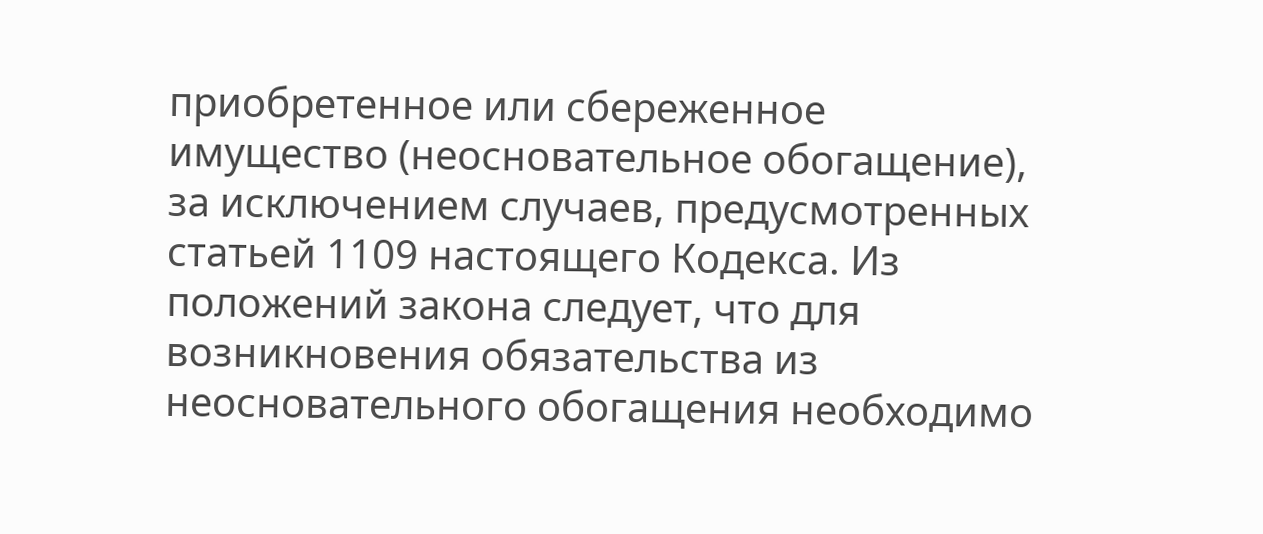приобретенное или сбереженное имущество (неосновательное обогащение), за исключением случаев, предусмотренных статьей 1109 настоящего Кодекса. Из положений закона следует, что для возникновения обязательства из неосновательного обогащения необходимо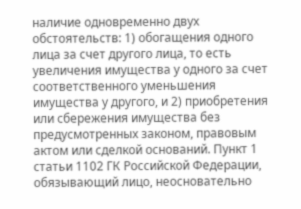наличие одновременно двух обстоятельств: 1) обогащения одного лица за счет другого лица, то есть увеличения имущества у одного за счет соответственного уменьшения имущества у другого, и 2) приобретения или сбережения имущества без предусмотренных законом, правовым актом или сделкой оснований. Пункт 1 статьи 1102 ГК Российской Федерации, обязывающий лицо, неосновательно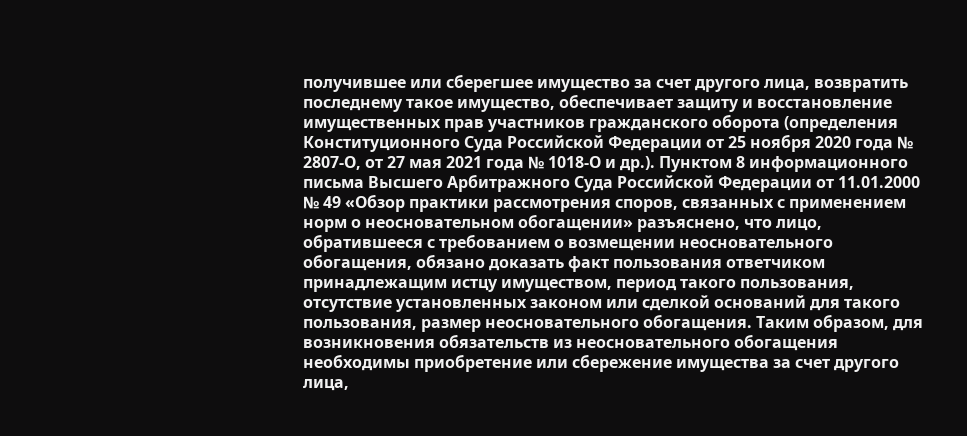получившее или сберегшее имущество за счет другого лица, возвратить последнему такое имущество, обеспечивает защиту и восстановление имущественных прав участников гражданского оборота (определения Конституционного Суда Российской Федерации от 25 ноября 2020 года № 2807-О, от 27 мая 2021 года № 1018-О и др.). Пунктом 8 информационного письма Высшего Арбитражного Суда Российской Федерации от 11.01.2000 № 49 «Обзор практики рассмотрения споров, связанных с применением норм о неосновательном обогащении» разъяснено, что лицо, обратившееся с требованием о возмещении неосновательного обогащения, обязано доказать факт пользования ответчиком принадлежащим истцу имуществом, период такого пользования, отсутствие установленных законом или сделкой оснований для такого пользования, размер неосновательного обогащения. Таким образом, для возникновения обязательств из неосновательного обогащения необходимы приобретение или сбережение имущества за счет другого лица,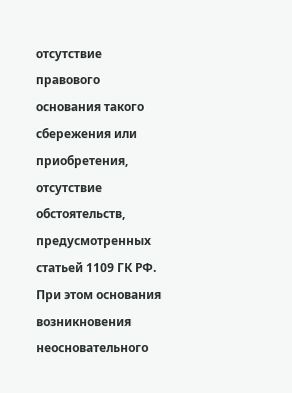отсутствие правового основания такого сбережения или приобретения, отсутствие обстоятельств, предусмотренных статьей 1109 ГК РФ. При этом основания возникновения неосновательного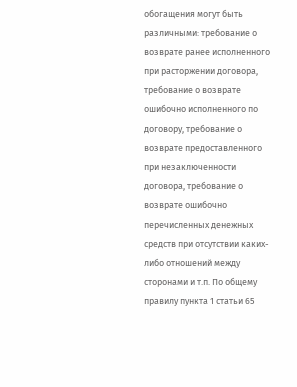обогащения могут быть различными: требование о возврате ранее исполненного при расторжении договора, требование о возврате ошибочно исполненного по договору, требование о возврате предоставленного при незаключенности договора, требование о возврате ошибочно перечисленных денежных средств при отсутствии каких-либо отношений между сторонами и т.п. По общему правилу пункта 1 статьи 65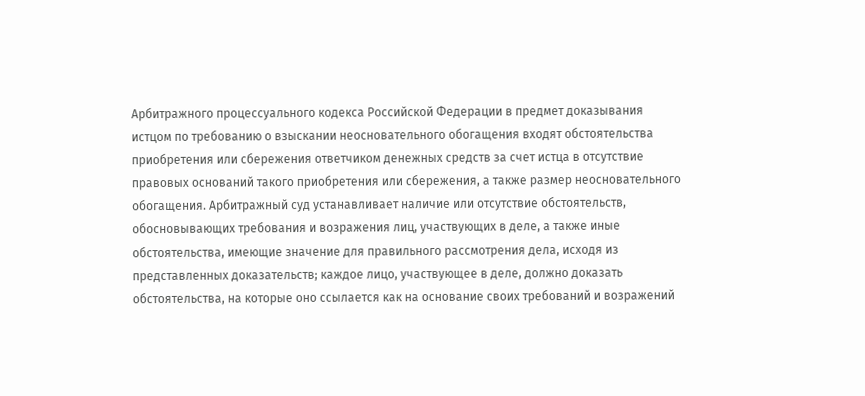Арбитражного процессуального кодекса Российской Федерации в предмет доказывания истцом по требованию о взыскании неосновательного обогащения входят обстоятельства приобретения или сбережения ответчиком денежных средств за счет истца в отсутствие правовых оснований такого приобретения или сбережения, а также размер неосновательного обогащения. Арбитражный суд устанавливает наличие или отсутствие обстоятельств, обосновывающих требования и возражения лиц, участвующих в деле, а также иные обстоятельства, имеющие значение для правильного рассмотрения дела, исходя из представленных доказательств; каждое лицо, участвующее в деле, должно доказать обстоятельства, на которые оно ссылается как на основание своих требований и возражений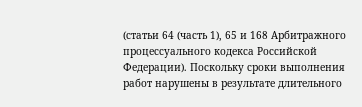(статьи 64 (часть 1), 65 и 168 Арбитражного процессуального кодекса Российской Федерации). Поскольку сроки выполнения работ нарушены в результате длительного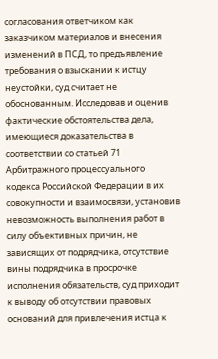согласования ответчиком как заказчиком материалов и внесения изменений в ПСД, то предъявление требования о взыскании к истцу неустойки, суд считает не обоснованным. Исследовав и оценив фактические обстоятельства дела, имеющиеся доказательства в соответствии со статьей 71 Арбитражного процессуального кодекса Российской Федерации в их совокупности и взаимосвязи, установив невозможность выполнения работ в силу объективных причин, не зависящих от подрядчика, отсутствие вины подрядчика в просрочке исполнения обязательств, суд приходит к выводу об отсутствии правовых оснований для привлечения истца к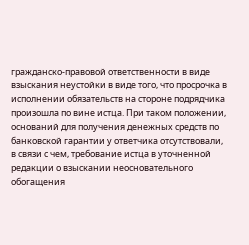гражданско-правовой ответственности в виде взыскания неустойки в виде того, что просрочка в исполнении обязательств на стороне подрядчика произошла по вине истца. При таком положении, оснований для получения денежных средств по банковской гарантии у ответчика отсутствовали, в связи с чем, требование истца в уточненной редакции о взыскании неосновательного обогащения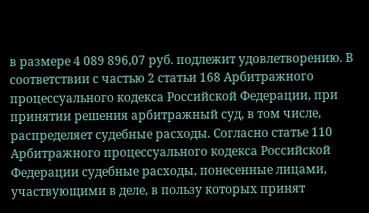в размере 4 089 896,07 руб. подлежит удовлетворению. В соответствии с частью 2 статьи 168 Арбитражного процессуального кодекса Российской Федерации, при принятии решения арбитражный суд, в том числе, распределяет судебные расходы. Согласно статье 110 Арбитражного процессуального кодекса Российской Федерации судебные расходы, понесенные лицами, участвующими в деле, в пользу которых принят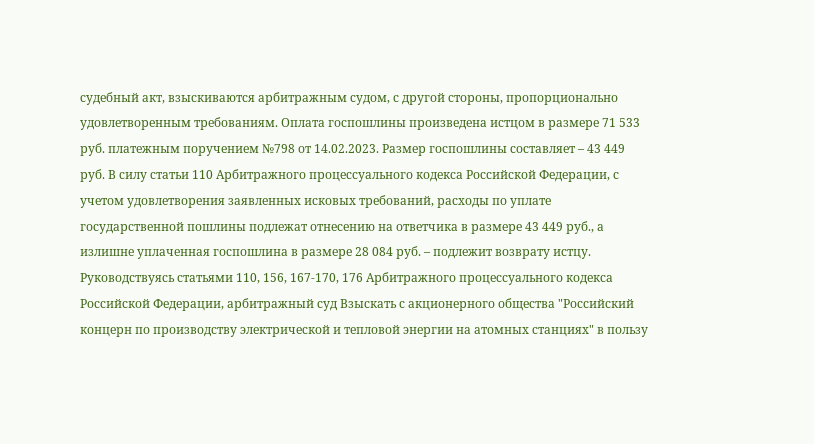судебный акт, взыскиваются арбитражным судом, с другой стороны, пропорционально удовлетворенным требованиям. Оплата госпошлины произведена истцом в размере 71 533 руб. платежным поручением №798 от 14.02.2023. Размер госпошлины составляет – 43 449 руб. В силу статьи 110 Арбитражного процессуального кодекса Российской Федерации, с учетом удовлетворения заявленных исковых требований, расходы по уплате государственной пошлины подлежат отнесению на ответчика в размере 43 449 руб., а излишне уплаченная госпошлина в размере 28 084 руб. – подлежит возврату истцу. Руководствуясь статьями 110, 156, 167-170, 176 Арбитражного процессуального кодекса Российской Федерации, арбитражный суд Взыскать с акционерного общества "Российский концерн по производству электрической и тепловой энергии на атомных станциях" в пользу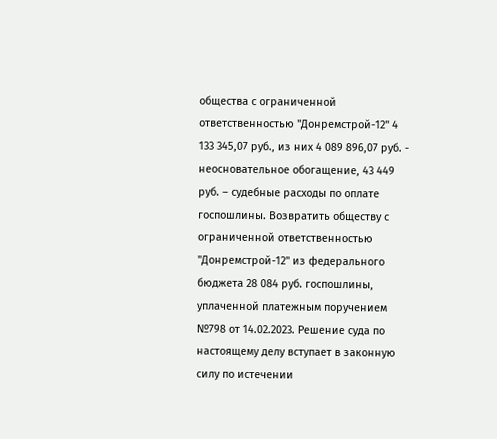общества с ограниченной ответственностью "Донремстрой-12" 4 133 345,07 руб., из них 4 089 896,07 руб. - неосновательное обогащение, 43 449 руб. – судебные расходы по оплате госпошлины. Возвратить обществу с ограниченной ответственностью "Донремстрой-12" из федерального бюджета 28 084 руб. госпошлины, уплаченной платежным поручением №798 от 14.02.2023. Решение суда по настоящему делу вступает в законную силу по истечении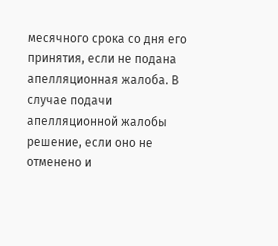месячного срока со дня его принятия, если не подана апелляционная жалоба. В случае подачи апелляционной жалобы решение, если оно не отменено и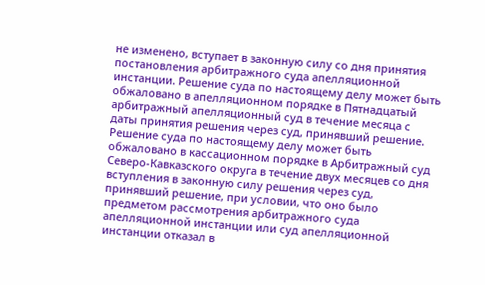не изменено, вступает в законную силу со дня принятия постановления арбитражного суда апелляционной инстанции. Решение суда по настоящему делу может быть обжаловано в апелляционном порядке в Пятнадцатый арбитражный апелляционный суд в течение месяца с даты принятия решения через суд, принявший решение. Решение суда по настоящему делу может быть обжаловано в кассационном порядке в Арбитражный суд Северо-Кавказского округа в течение двух месяцев со дня вступления в законную силу решения через суд, принявший решение, при условии, что оно было предметом рассмотрения арбитражного суда апелляционной инстанции или суд апелляционной инстанции отказал в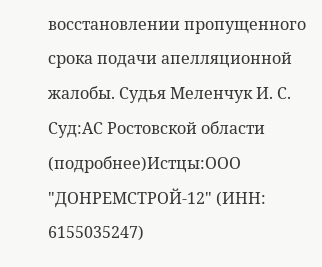восстановлении пропущенного срока подачи апелляционной жалобы. Судья Меленчук И. С. Суд:АС Ростовской области (подробнее)Истцы:ООО "ДОНРЕМСТРОЙ-12" (ИНН: 6155035247)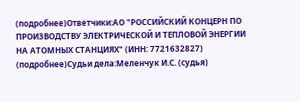(подробнее)Ответчики:АО "РОССИЙСКИЙ КОНЦЕРН ПО ПРОИЗВОДСТВУ ЭЛЕКТРИЧЕСКОЙ И ТЕПЛОВОЙ ЭНЕРГИИ НА АТОМНЫХ СТАНЦИЯХ" (ИНН: 7721632827) (подробнее)Судьи дела:Меленчук И.С. (судья)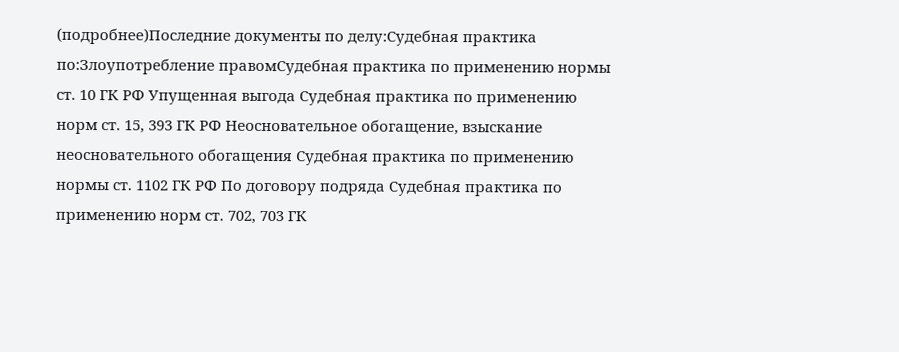(подробнее)Последние документы по делу:Судебная практика по:Злоупотребление правомСудебная практика по применению нормы ст. 10 ГК РФ Упущенная выгода Судебная практика по применению норм ст. 15, 393 ГК РФ Неосновательное обогащение, взыскание неосновательного обогащения Судебная практика по применению нормы ст. 1102 ГК РФ По договору подряда Судебная практика по применению норм ст. 702, 703 ГК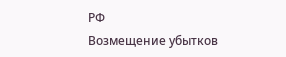РФ
Возмещение убытков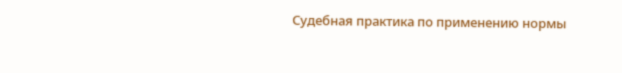Судебная практика по применению нормы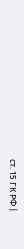ст. 15 ГК РФ |